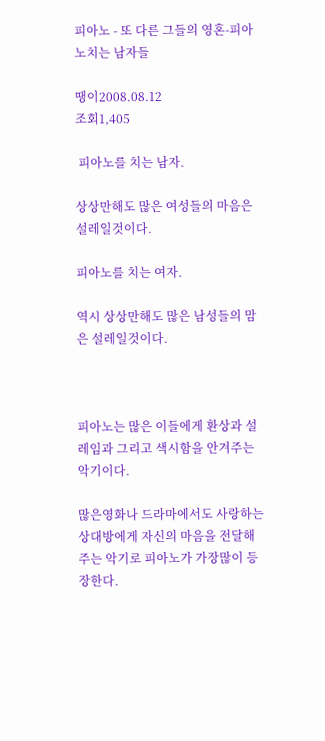피아노 - 또 다른 그들의 영혼-피아노치는 남자들

땡이2008.08.12
조회1,405

 피아노를 치는 남자.

상상만해도 많은 여성들의 마음은 설레일것이다.

피아노를 치는 여자.

역시 상상만해도 많은 남성들의 맘은 설레일것이다.



피아노는 많은 이들에게 환상과 설레임과 그리고 색시함을 안겨주는 악기이다.

많은영화나 드라마에서도 사랑하는 상대방에게 자신의 마음을 전달해주는 악기로 피아노가 가장많이 등장한다.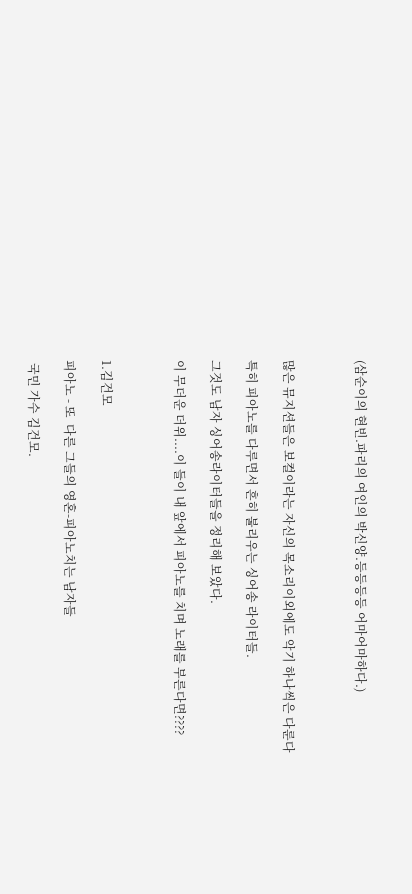(삼순이의 현빈.파리의 여인의 박신양.등등등등 어마어마하다.)



많은 뮤지션들은 보컬이라는 자신의 목소리이외에도 악기 하나씩은 다룬다

특히 피아노를 다루면서 흔히 불리우는 싱어송 라이터들.

그것도 남자 싱어송라이터들을 정리해 보았다.

이 무더운 더위....이 들이 내 앞에서 피아노를 치며 노래를 부른다면????



1.김건모

피아노 - 또  다른 그들의 영혼-피아노치는 남자들

 국민 가수 김건모.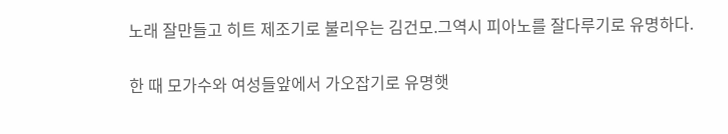노래 잘만들고 히트 제조기로 불리우는 김건모.그역시 피아노를 잘다루기로 유명하다.

한 때 모가수와 여성들앞에서 가오잡기로 유명햇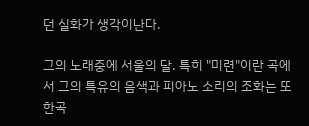던 실화가 생각이난다.

그의 노래중에 서울의 달. 특히 "미련"이란 곡에서 그의 특유의 음색과 피아노 소리의 조화는 또 한곡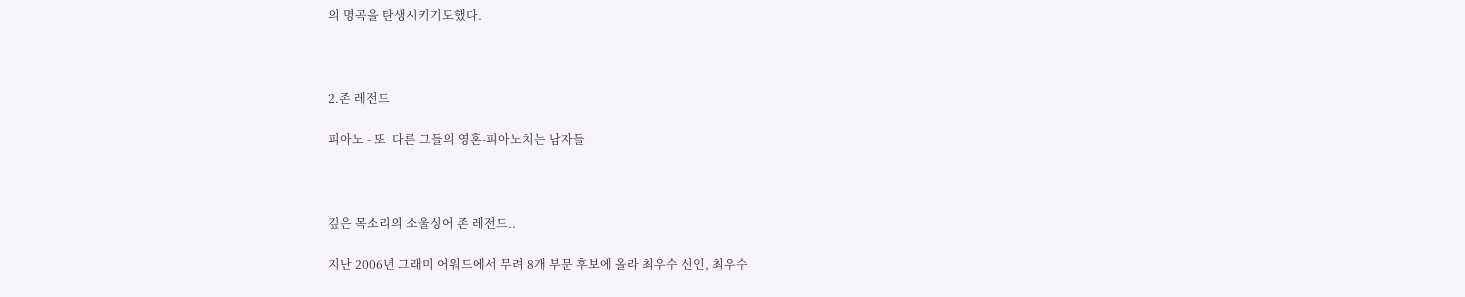의 명곡을 탄생시키기도했다.



2.존 레전드

피아노 - 또  다른 그들의 영혼-피아노치는 남자들



깊은 목소리의 소울싱어 존 레전드..

지난 2006년 그래미 어워드에서 무려 8개 부문 후보에 올라 최우수 신인, 최우수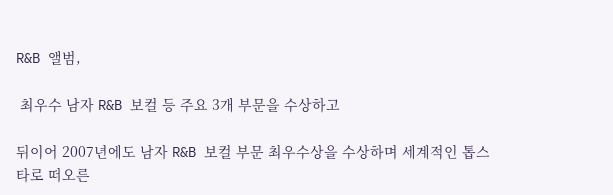R&B 앨범,

 최우수 남자 R&B 보컬 등 주요 3개 부문을 수상하고

뒤이어 2007년에도 남자 R&B 보컬 부문 최우수상을 수상하며 세계적인 톱스타로 떠오른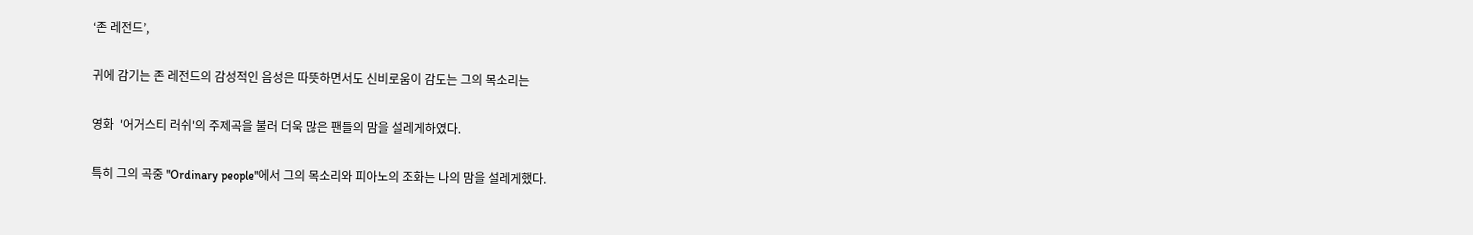‘존 레전드’,

귀에 감기는 존 레전드의 감성적인 음성은 따뜻하면서도 신비로움이 감도는 그의 목소리는

영화  '어거스티 러쉬'의 주제곡을 불러 더욱 많은 팬들의 맘을 설레게하였다.

특히 그의 곡중 "Ordinary people"에서 그의 목소리와 피아노의 조화는 나의 맘을 설레게했다.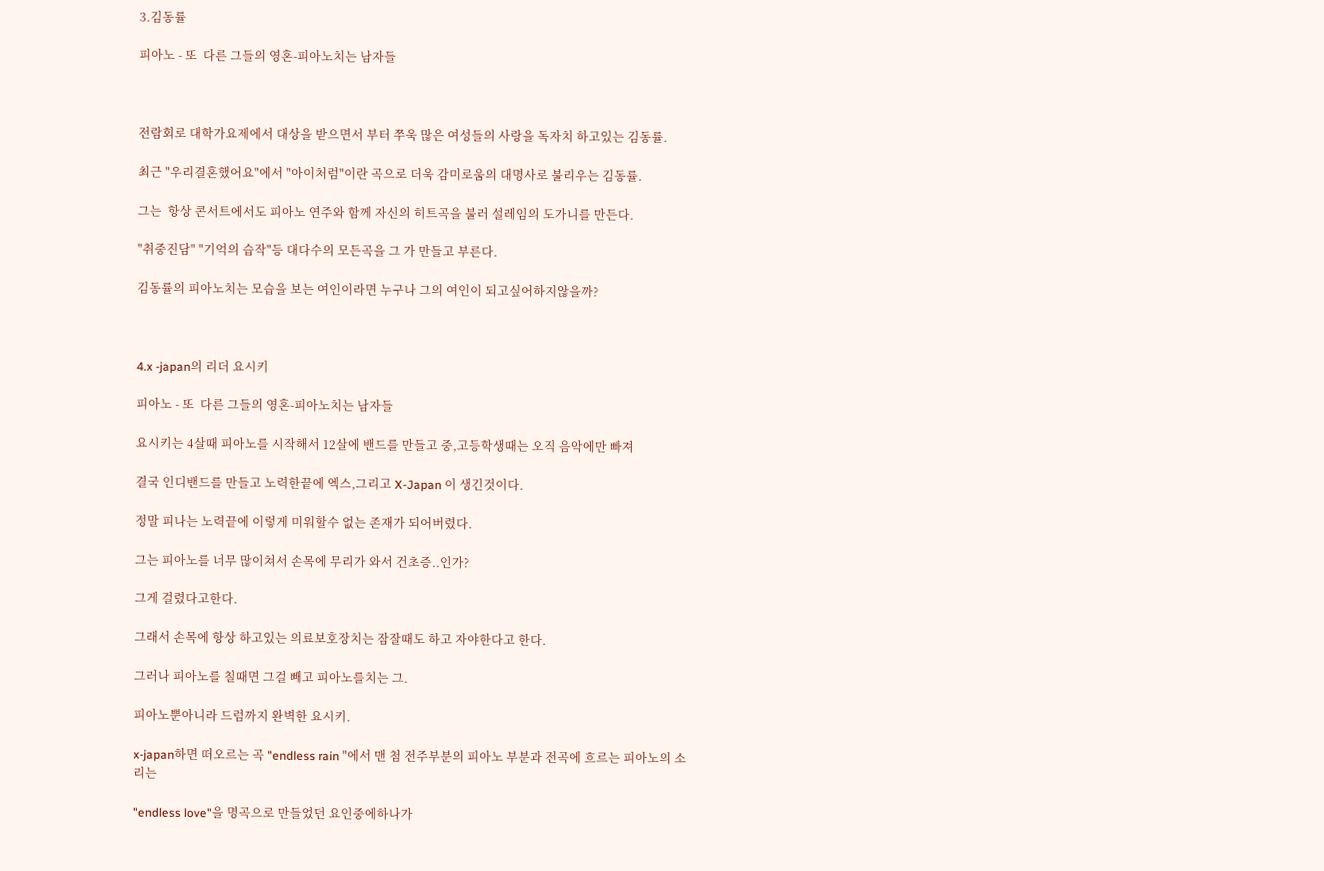3.김동률

피아노 - 또  다른 그들의 영혼-피아노치는 남자들



전람회로 대학가요제에서 대상을 받으면서 부터 쭈욱 많은 여성들의 사랑을 독자치 하고있는 김동률.

최근 "우리결혼했어요"에서 "아이처럼"이란 곡으로 더욱 감미로움의 대명사로 불리우는 김동률.

그는  항상 콘서트에서도 피아노 연주와 함께 자신의 히트곡을 불러 설레임의 도가니를 만든다.

"취중진담" "기억의 습작"등 대다수의 모든곡을 그 가 만들고 부른다.

김동률의 피아노치는 모습을 보는 여인이라면 누구나 그의 여인이 되고싶어하지않을까?



4.x -japan의 리더 요시키

피아노 - 또  다른 그들의 영혼-피아노치는 남자들

요시키는 4살때 피아노를 시작해서 12살에 밴드를 만들고 중,고등학생때는 오직 음악에만 빠져

결국 인디밴드를 만들고 노력한끝에 엑스,그리고 X-Japan 이 생긴것이다.

정말 피나는 노력끝에 이렇게 미워할수 없는 존재가 되어버렸다.

그는 피아노를 너무 많이쳐서 손목에 무리가 와서 건초증..인가?

그게 걸렸다고한다.

그래서 손목에 항상 하고있는 의료보호장치는 잠잘때도 하고 자야한다고 한다.

그러나 피아노를 칠때면 그걸 빼고 피아노를치는 그.

피아노뿐아니라 드럼까지 완벽한 요시키.

x-japan하면 떠오르는 곡 "endless rain "에서 맨 첨 전주부분의 피아노 부분과 전곡에 흐르는 피아노의 소리는

"endless love"을 명곡으로 만들었던 요인중에하나가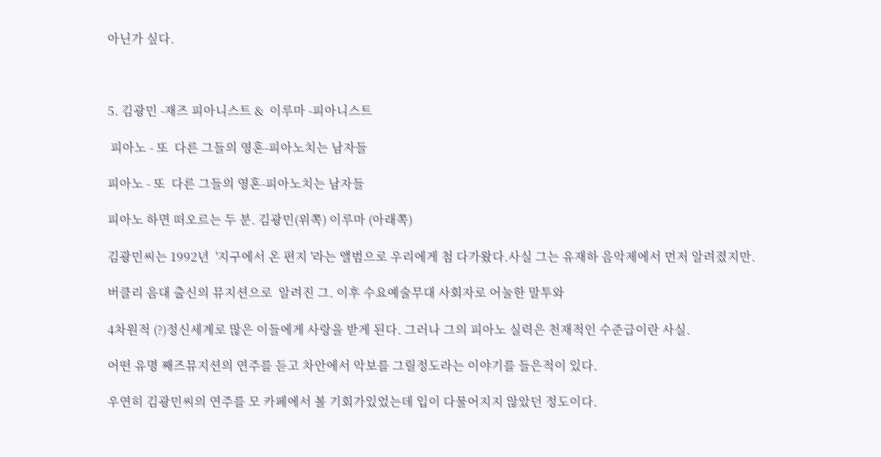아닌가 싶다.



5. 김광민 -재즈 피아니스트 &  이루마 -피아니스트

 피아노 - 또  다른 그들의 영혼-피아노치는 남자들

피아노 - 또  다른 그들의 영혼-피아노치는 남자들

피아노 하면 떠오르는 두 분. 김광민(위쪽) 이루마 (아래쪽)

김광민씨는 1992년  '지구에서 온 편지 '라는 앨범으로 우리에게 첨 다가왔다.사실 그는 유재하 음악제에서 먼저 알려졌지만.

버클리 음대 출신의 뮤지션으로  알려진 그. 이후 수요예술무대 사회자로 어눌한 말투와

4차원적 (?)정신세계로 많은 이들에게 사랑을 받게 된다. 그러나 그의 피아노 실력은 천재적인 수준급이란 사실.

어떤 유명 째즈뮤지션의 연주를 듣고 차안에서 악보를 그릴정도라는 이야기를 들은적이 있다.

우연히 김광민씨의 연주를 모 카페에서 볼 기회가있었는데 입이 다물어지지 않았던 정도이다.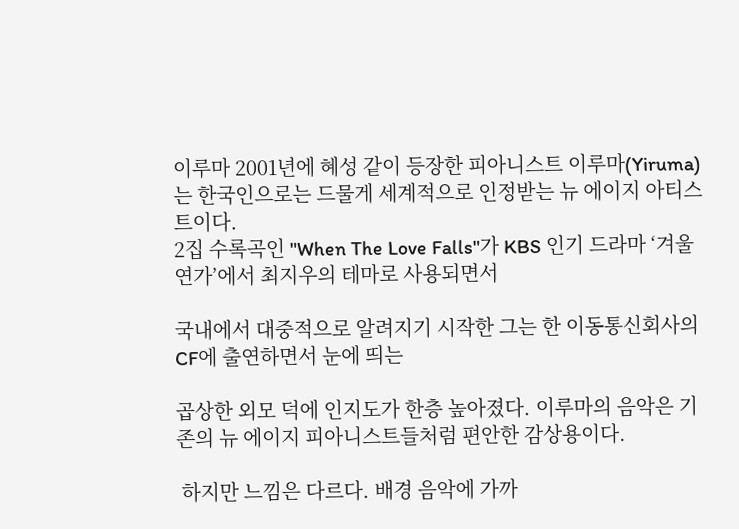이루마 2001년에 혜성 같이 등장한 피아니스트 이루마(Yiruma)는 한국인으로는 드물게 세계적으로 인정받는 뉴 에이지 아티스트이다.
2집 수록곡인 "When The Love Falls"가 KBS 인기 드라마 ‘겨울연가’에서 최지우의 테마로 사용되면서

국내에서 대중적으로 알려지기 시작한 그는 한 이동통신회사의 CF에 출연하면서 눈에 띄는

곱상한 외모 덕에 인지도가 한층 높아졌다. 이루마의 음악은 기존의 뉴 에이지 피아니스트들처럼 편안한 감상용이다.

 하지만 느낌은 다르다. 배경 음악에 가까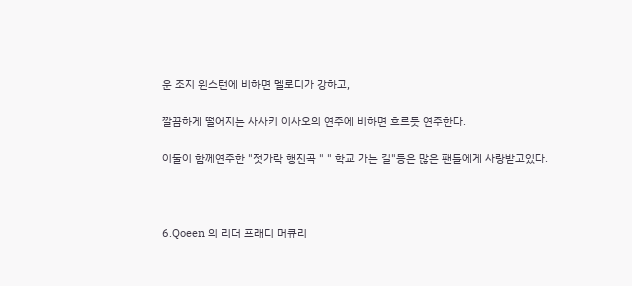운 조지 윈스턴에 비하면 멜로디가 강하고,

깔끔하게 떨어지는 사사키 이사오의 연주에 비하면 흐르듯 연주한다.

이둘이 함께연주한 "젓가락 행진곡 " " 학교 가는 길"등은 많은 팬들에게 사랑받고있다.



6.Qoeen 의 리더 프래디 머큐리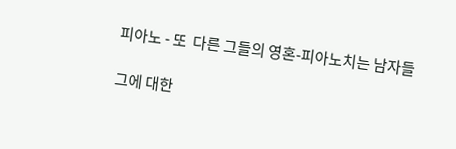피아노 - 또  다른 그들의 영혼-피아노치는 남자들

그에 대한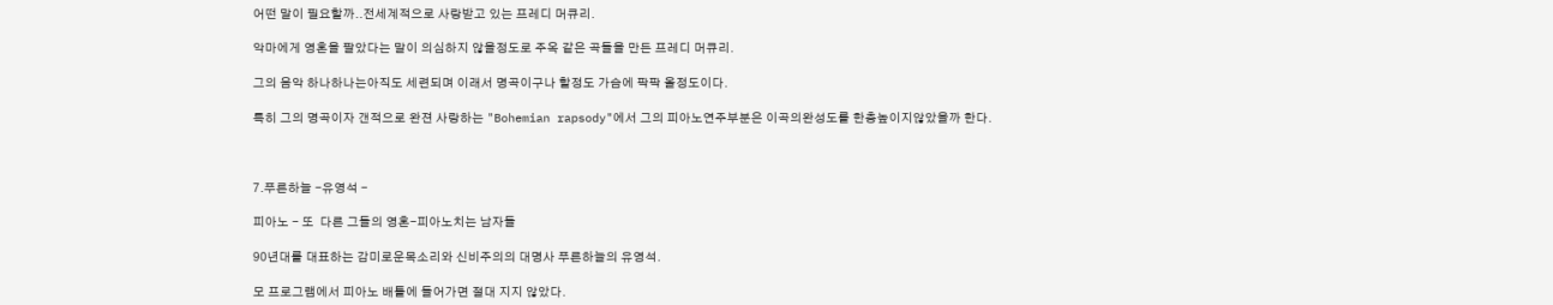어떤 말이 필요할까..전세계적으로 사랑받고 있는 프레디 머큐리.

악마에게 영혼을 팔았다는 말이 의심하지 않을정도로 주옥 같은 곡들을 만든 프레디 머큐리.

그의 음악 하나하나는아직도 세련되며 이래서 명곡이구나 할정도 가슴에 팍팍 올정도이다.

특히 그의 명곡이자 갠적으로 완젼 사랑하는 "Bohemian rapsody"에서 그의 피아노연주부분은 이곡의완성도를 한층높이지않았을까 한다.



7.푸른하늘 -유영석 -

피아노 - 또  다른 그들의 영혼-피아노치는 남자들

90년대를 대표하는 감미로운목소리와 신비주의의 대명사 푸른하늘의 유영석.

모 프로그램에서 피아노 배틀에 들어가면 절대 지지 않았다.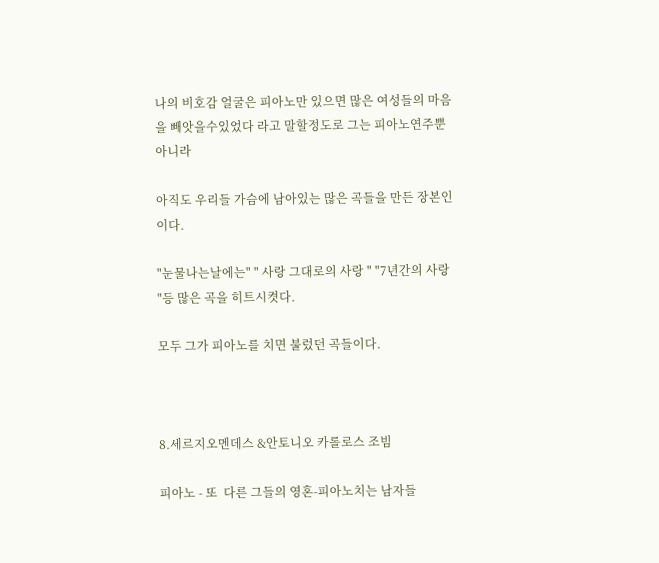나의 비호감 얼굴은 피아노만 있으면 많은 여성들의 마음을 빼앗을수있었다 라고 말할정도로 그는 피아노연주뿐아니라

아직도 우리들 가슴에 남아있는 많은 곡들을 만든 장본인이다.

"눈물나는날에는" " 사랑 그대로의 사랑 " "7년간의 사랑 "등 많은 곡을 히트시켯다.

모두 그가 피아노를 치면 불렀던 곡들이다.



8.세르지오멘데스 &안토니오 카롤로스 조빔

피아노 - 또  다른 그들의 영혼-피아노치는 남자들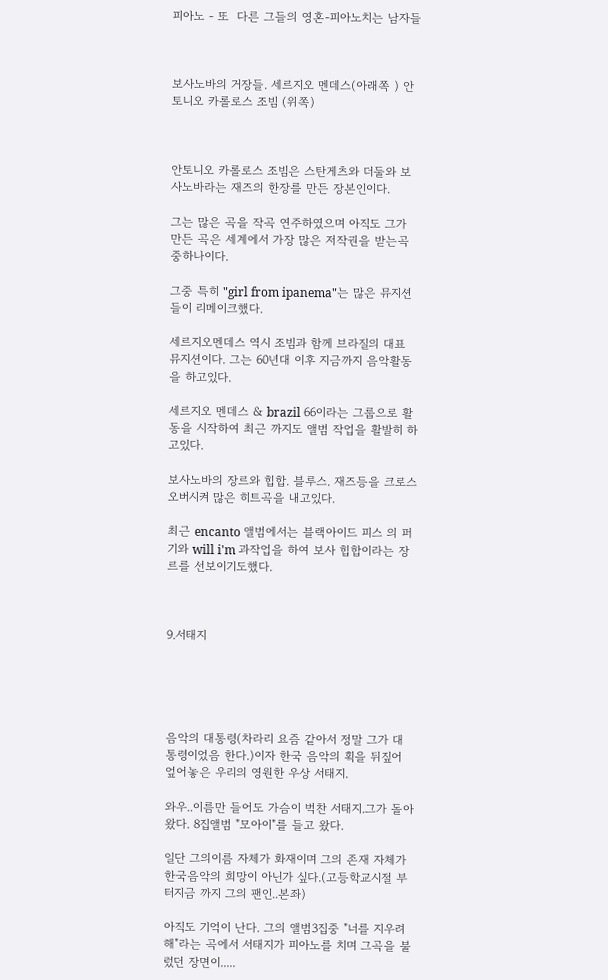피아노 - 또  다른 그들의 영혼-피아노치는 남자들



보사노바의 거장들. 세르지오 멘데스(아래쪽 ) 안토니오 카롤로스 조빔 (위쪽)



안토니오 카롤로스 조빔은 스탄게츠와 더둘와 보사노바라는 재즈의 한장를 만든 장본인이다.

그는 많은 곡을 작곡 연주하였으며 아직도 그가 만든 곡은 세계에서 가장 많은 저작권을 받는곡중하나이다.

그중 특히 "girl from ipanema"는 많은 뮤지션들이 리메이크했다.

세르지오멘데스 역시 조빔과 함께 브라질의 대표 뮤지션이다. 그는 60년대 이후 지금까지 음악활동을 하고있다.

세르지오 멘데스 & brazil 66이라는 그룹으로 활동을 시작하여 최근 까지도 앨범 작업을 활발히 하고있다.

보사노바의 장르와 힙합. 블루스. 재즈등을 크로스오버시켜 많은 히트곡을 내고있다.

최근 encanto 앨범에서는 블랙아이드 피스 의 퍼기와 will i'm 과작업을 하여 보사 힙합이라는 장르를 선보이기도했다.



9.서태지





음악의 대통령(차라리 요즘 같아서 정말 그가 대통령이었음 한다.)이자 한국 음악의 획을 뒤짚어 엎어놓은 우리의 영원한 우상 서태지.

와우..이름만 들어도 가슴이 벅찬 서태지.그가 돌아왔다. 8집앨범 "모아이"를 들고 왔다.

일단 그의이름 자체가 화재이며 그의 존재 자체가 한국음악의 희망이 아닌가 싶다.(고등학교시절 부터지금 까지 그의 팬인..본좌)

아직도 기억이 난다. 그의 앨범3집중 "너를 지우려해"라는 곡에서 서태지가 피아노를 치며 그곡을 불렀던 장면이.....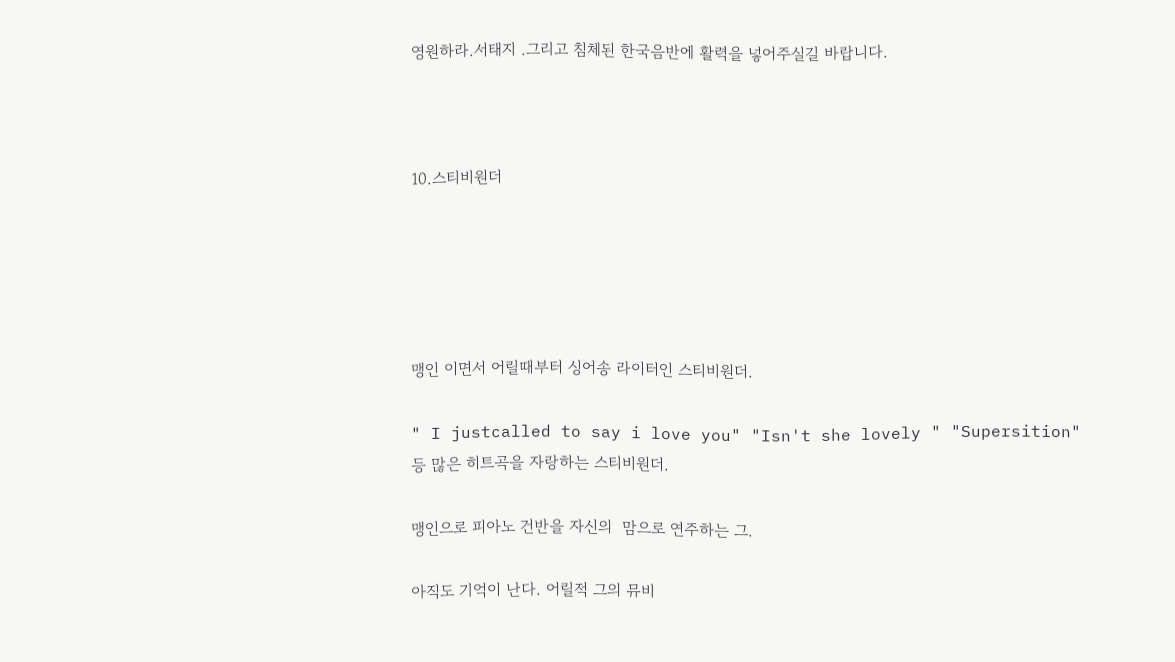영원하라.서태지 .그리고 침체된 한국음반에 활력을 넣어주실길 바랍니다.



10.스티비원더





맹인 이면서 어릴때부터 싱어송 라이터인 스티비원더.

" I justcalled to say i love you" "Isn't she lovely " "Supersition"등 많은 히트곡을 자랑하는 스티비원더.

맹인으로 피아노 건반을 자신의  맘으로 연주하는 그.

아직도 기억이 난다. 어릴적 그의 뮤비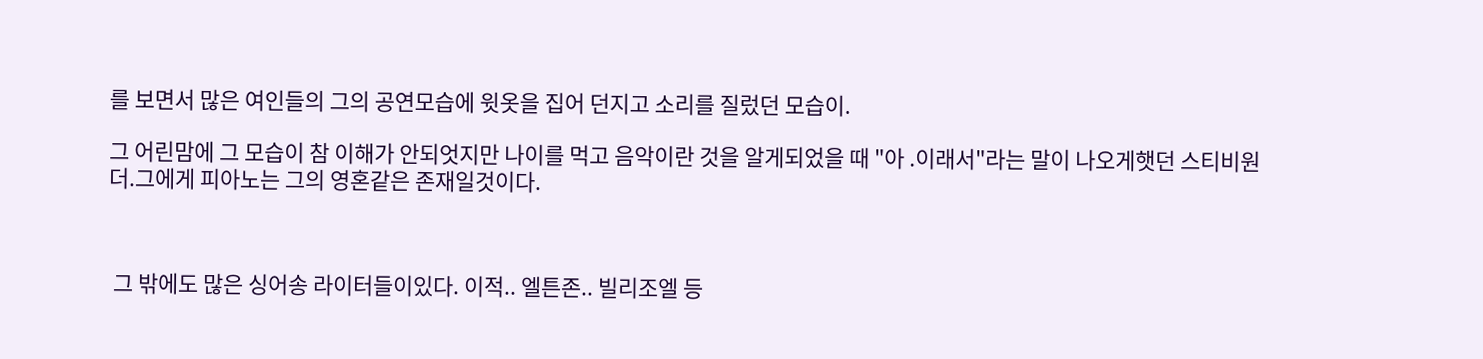를 보면서 많은 여인들의 그의 공연모습에 윗옷을 집어 던지고 소리를 질렀던 모습이.

그 어린맘에 그 모습이 참 이해가 안되엇지만 나이를 먹고 음악이란 것을 알게되었을 때 "아 .이래서"라는 말이 나오게햇던 스티비원더.그에게 피아노는 그의 영혼같은 존재일것이다.



 그 밖에도 많은 싱어송 라이터들이있다. 이적.. 엘튼존.. 빌리조엘 등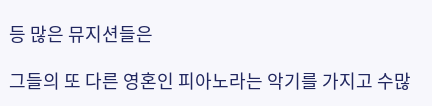등 많은 뮤지션들은

그들의 또 다른 영혼인 피아노라는 악기를 가지고 수많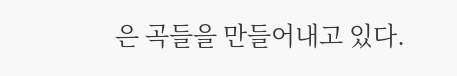은 곡들을 만들어내고 있다.